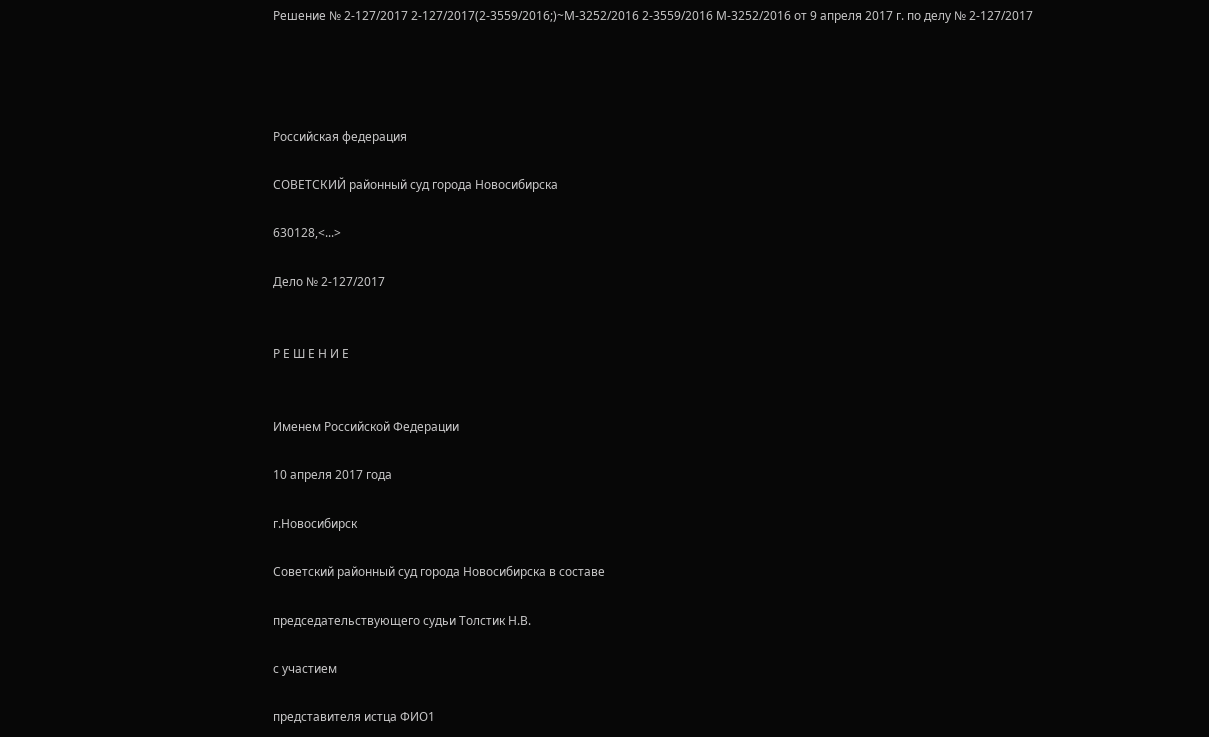Решение № 2-127/2017 2-127/2017(2-3559/2016;)~М-3252/2016 2-3559/2016 М-3252/2016 от 9 апреля 2017 г. по делу № 2-127/2017




Российская федерация

СОВЕТСКИЙ районный суд города Новосибирска

630128,<...>

Дело № 2-127/2017


Р Е Ш Е Н И Е


Именем Российской Федерации

10 апреля 2017 года

г.Новосибирск

Советский районный суд города Новосибирска в составе

председательствующего судьи Толстик Н.В.

с участием

представителя истца ФИО1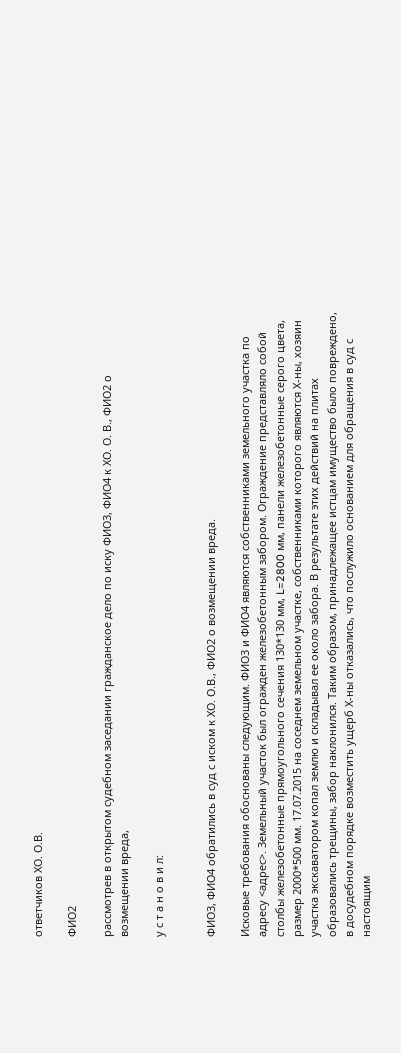ответчиков ХО. О.В.

ФИО2

рассмотрев в открытом судебном заседании гражданское дело по иску ФИО3, ФИО4 к ХО. О. В., ФИО2 о возмещении вреда,

у с т а н о в и л:


ФИО3, ФИО4 обратились в суд с иском к ХО. О.В., ФИО2 о возмещении вреда.

Исковые требования обоснованы следующим. ФИО3 и ФИО4 являются собственниками земельного участка по адресу <адрес>. Земельный участок был огражден железобетонным забором. Ограждение представляло собой столбы железобетонные прямоугольного сечения 130*130 мм, L=2800 мм, панели железобетонные серого цвета, размер 2000*500 мм. 17.07.2015 на соседнем земельном участке, собственниками которого являются Х-ны, хозяин участка экскаватором копал землю и складывал ее около забора. В результате этих действий на плитах образовались трещины, забор наклонился. Таким образом, принадлежащее истцам имущество было повреждено, в досудебном порядке возместить ущерб Х-ны отказались, что послужило основанием для обращения в суд с настоящим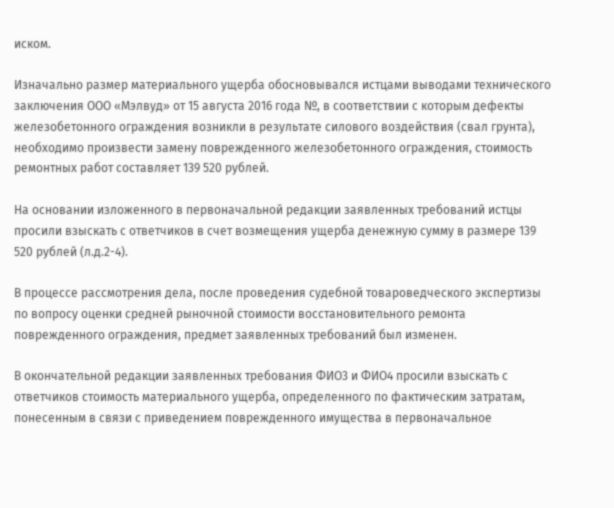иском.

Изначально размер материального ущерба обосновывался истцами выводами технического заключения ООО «Мэлвуд» от 15 августа 2016 года №, в соответствии с которым дефекты железобетонного ограждения возникли в результате силового воздействия (свал грунта), необходимо произвести замену поврежденного железобетонного ограждения, стоимость ремонтных работ составляет 139 520 рублей.

На основании изложенного в первоначальной редакции заявленных требований истцы просили взыскать с ответчиков в счет возмещения ущерба денежную сумму в размере 139 520 рублей (л.д.2-4).

В процессе рассмотрения дела, после проведения судебной товароведческого экспертизы по вопросу оценки средней рыночной стоимости восстановительного ремонта поврежденного ограждения, предмет заявленных требований был изменен.

В окончательной редакции заявленных требования ФИО3 и ФИО4 просили взыскать с ответчиков стоимость материального ущерба, определенного по фактическим затратам, понесенным в связи с приведением поврежденного имущества в первоначальное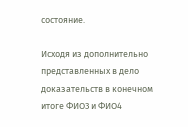состояние.

Исходя из дополнительно представленных в дело доказательств в конечном итоге ФИО3 и ФИО4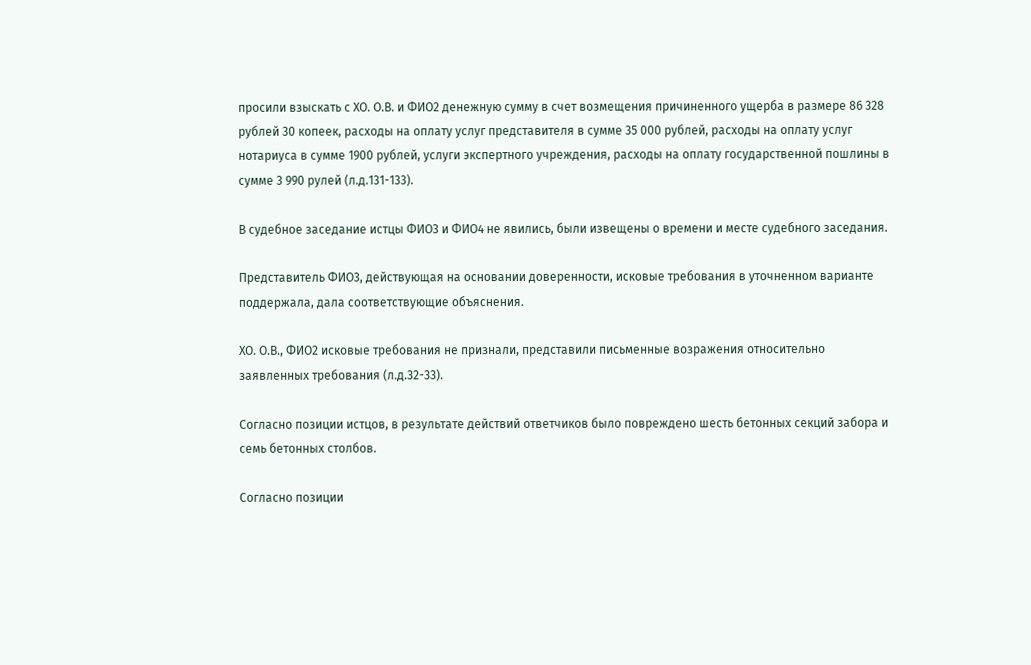просили взыскать с ХО. О.В. и ФИО2 денежную сумму в счет возмещения причиненного ущерба в размере 86 328 рублей 30 копеек, расходы на оплату услуг представителя в сумме 35 000 рублей, расходы на оплату услуг нотариуса в сумме 1900 рублей, услуги экспертного учреждения, расходы на оплату государственной пошлины в сумме 3 990 рулей (л.д.131-133).

В судебное заседание истцы ФИО3 и ФИО4 не явились, были извещены о времени и месте судебного заседания.

Представитель ФИО3, действующая на основании доверенности, исковые требования в уточненном варианте поддержала, дала соответствующие объяснения.

ХО. О.В., ФИО2 исковые требования не признали, представили письменные возражения относительно заявленных требования (л.д.32-33).

Согласно позиции истцов, в результате действий ответчиков было повреждено шесть бетонных секций забора и семь бетонных столбов.

Согласно позиции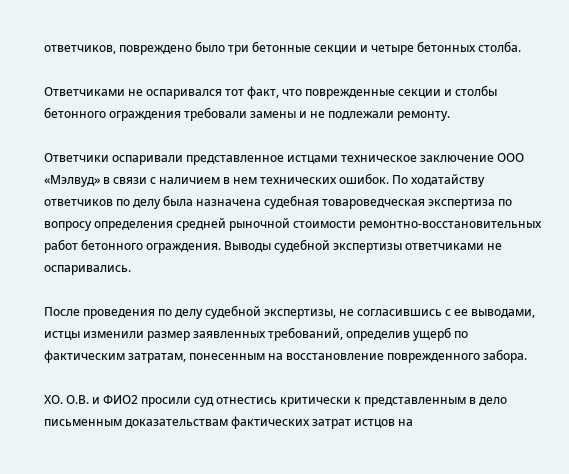ответчиков, повреждено было три бетонные секции и четыре бетонных столба.

Ответчиками не оспаривался тот факт, что поврежденные секции и столбы бетонного ограждения требовали замены и не подлежали ремонту.

Ответчики оспаривали представленное истцами техническое заключение ООО «Мэлвуд» в связи с наличием в нем технических ошибок. По ходатайству ответчиков по делу была назначена судебная товароведческая экспертиза по вопросу определения средней рыночной стоимости ремонтно-восстановительных работ бетонного ограждения. Выводы судебной экспертизы ответчиками не оспаривались.

После проведения по делу судебной экспертизы, не согласившись с ее выводами, истцы изменили размер заявленных требований, определив ущерб по фактическим затратам, понесенным на восстановление поврежденного забора.

ХО. О.В. и ФИО2 просили суд отнестись критически к представленным в дело письменным доказательствам фактических затрат истцов на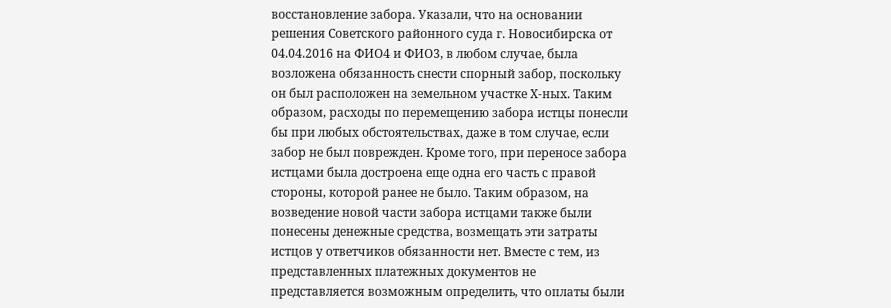восстановление забора. Указали, что на основании решения Советского районного суда г. Новосибирска от 04.04.2016 на ФИО4 и ФИО3, в любом случае, была возложена обязанность снести спорный забор, поскольку он был расположен на земельном участке Х-ных. Таким образом, расходы по перемещению забора истцы понесли бы при любых обстоятельствах, даже в том случае, если забор не был поврежден. Кроме того, при переносе забора истцами была достроена еще одна его часть с правой стороны, которой ранее не было. Таким образом, на возведение новой части забора истцами также были понесены денежные средства, возмещать эти затраты истцов у ответчиков обязанности нет. Вместе с тем, из представленных платежных документов не представляется возможным определить, что оплаты были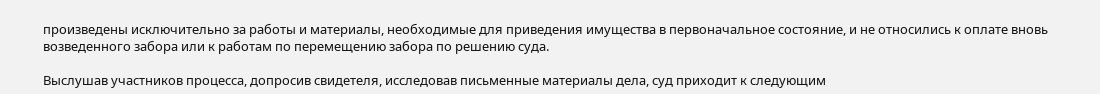произведены исключительно за работы и материалы, необходимые для приведения имущества в первоначальное состояние, и не относились к оплате вновь возведенного забора или к работам по перемещению забора по решению суда.

Выслушав участников процесса, допросив свидетеля, исследовав письменные материалы дела, суд приходит к следующим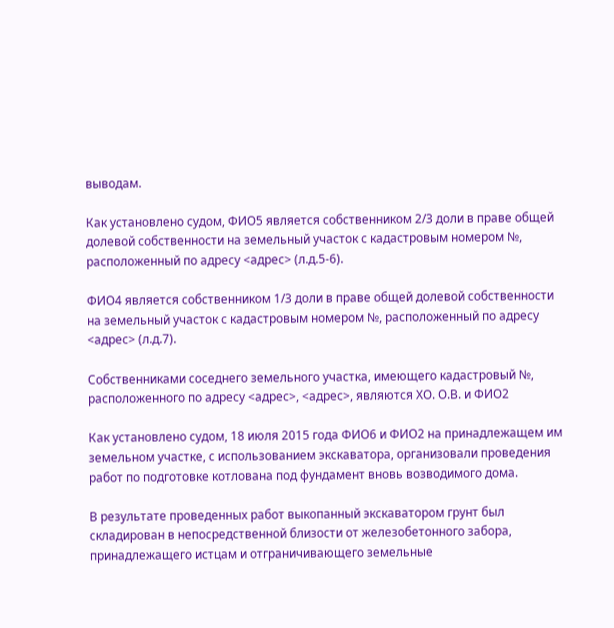выводам.

Как установлено судом, ФИО5 является собственником 2/3 доли в праве общей долевой собственности на земельный участок с кадастровым номером №, расположенный по адресу <адрес> (л.д.5-6).

ФИО4 является собственником 1/3 доли в праве общей долевой собственности на земельный участок с кадастровым номером №, расположенный по адресу <адрес> (л.д.7).

Собственниками соседнего земельного участка, имеющего кадастровый №, расположенного по адресу <адрес>, <адрес>, являются ХО. О.В. и ФИО2

Как установлено судом, 18 июля 2015 года ФИО6 и ФИО2 на принадлежащем им земельном участке, с использованием экскаватора, организовали проведения работ по подготовке котлована под фундамент вновь возводимого дома.

В результате проведенных работ выкопанный экскаватором грунт был складирован в непосредственной близости от железобетонного забора, принадлежащего истцам и отграничивающего земельные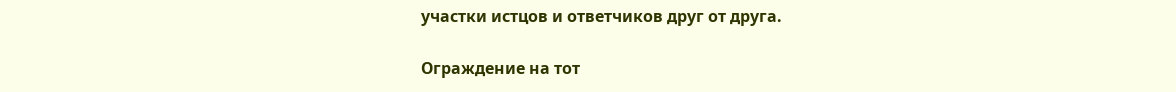участки истцов и ответчиков друг от друга.

Ограждение на тот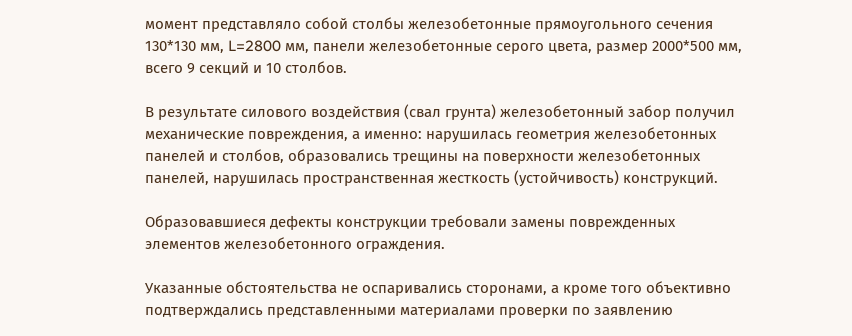момент представляло собой столбы железобетонные прямоугольного сечения 130*130 мм, L=2800 мм, панели железобетонные серого цвета, размер 2000*500 мм, всего 9 секций и 10 столбов.

В результате силового воздействия (свал грунта) железобетонный забор получил механические повреждения, а именно: нарушилась геометрия железобетонных панелей и столбов, образовались трещины на поверхности железобетонных панелей, нарушилась пространственная жесткость (устойчивость) конструкций.

Образовавшиеся дефекты конструкции требовали замены поврежденных элементов железобетонного ограждения.

Указанные обстоятельства не оспаривались сторонами, а кроме того объективно подтверждались представленными материалами проверки по заявлению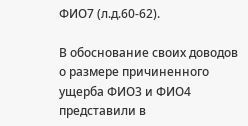ФИО7 (л.д.60-62).

В обоснование своих доводов о размере причиненного ущерба ФИО3 и ФИО4 представили в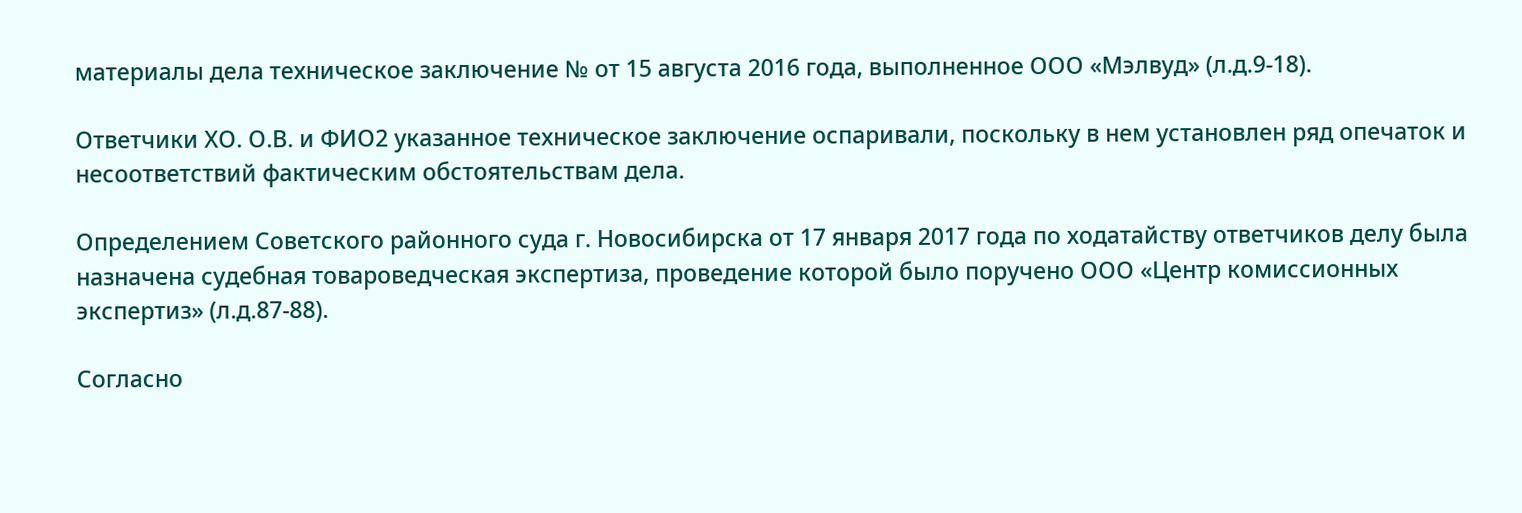материалы дела техническое заключение № от 15 августа 2016 года, выполненное ООО «Мэлвуд» (л.д.9-18).

Ответчики ХО. О.В. и ФИО2 указанное техническое заключение оспаривали, поскольку в нем установлен ряд опечаток и несоответствий фактическим обстоятельствам дела.

Определением Советского районного суда г. Новосибирска от 17 января 2017 года по ходатайству ответчиков делу была назначена судебная товароведческая экспертиза, проведение которой было поручено ООО «Центр комиссионных экспертиз» (л.д.87-88).

Согласно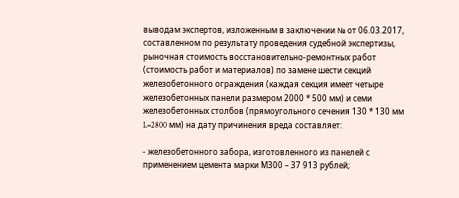выводам экспертов, изложенным в заключении № от 06.03.2017, составленном по результату проведения судебной экспертизы, рыночная стоимость восстановительно-ремонтных работ (стоимость работ и материалов) по замене шести секций железобетонного ограждения (каждая секция имеет четыре железобетонных панели размером 2000 * 500 мм) и семи железобетонных столбов (прямоугольного сечения 130 * 130 мм L=2800 мм) на дату причинения вреда составляет:

- железобетонного забора, изготовленного из панелей с применением цемента марки М300 – 37 913 рублей;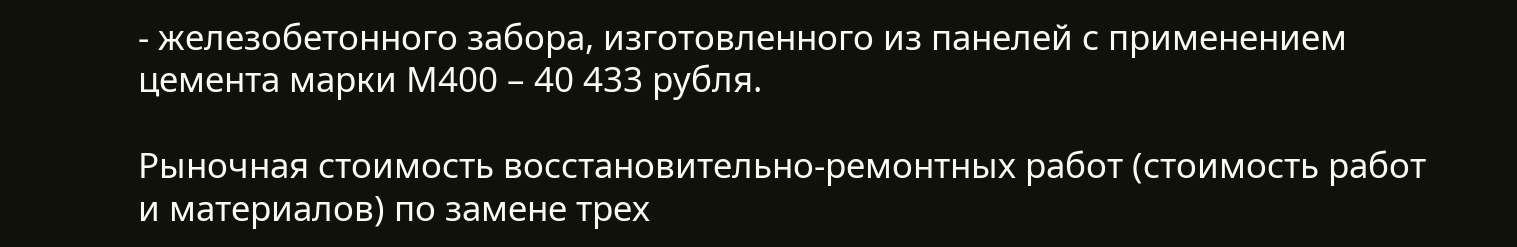- железобетонного забора, изготовленного из панелей с применением цемента марки М400 – 40 433 рубля.

Рыночная стоимость восстановительно-ремонтных работ (стоимость работ и материалов) по замене трех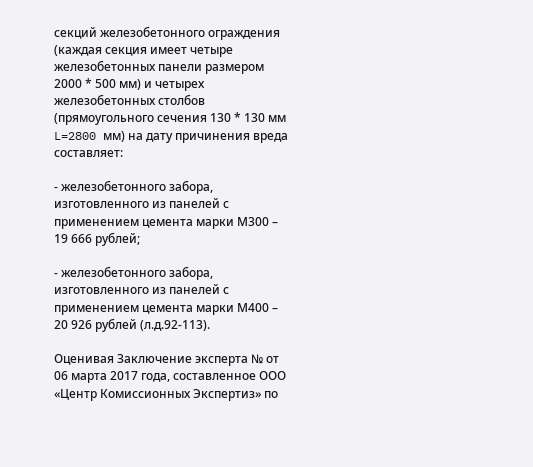секций железобетонного ограждения (каждая секция имеет четыре железобетонных панели размером 2000 * 500 мм) и четырех железобетонных столбов (прямоугольного сечения 130 * 130 мм L=2800 мм) на дату причинения вреда составляет:

- железобетонного забора, изготовленного из панелей с применением цемента марки М300 – 19 666 рублей;

- железобетонного забора, изготовленного из панелей с применением цемента марки М400 – 20 926 рублей (л.д.92-113).

Оценивая Заключение эксперта № от 06 марта 2017 года, составленное ООО «Центр Комиссионных Экспертиз» по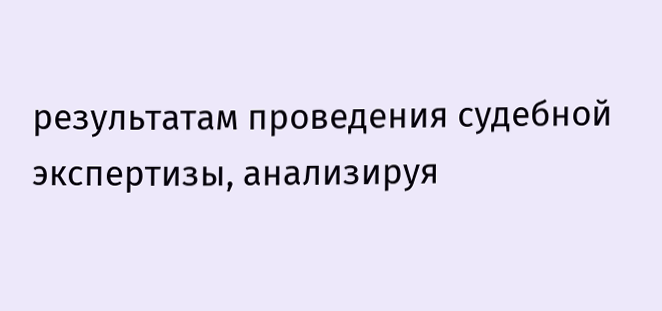результатам проведения судебной экспертизы, анализируя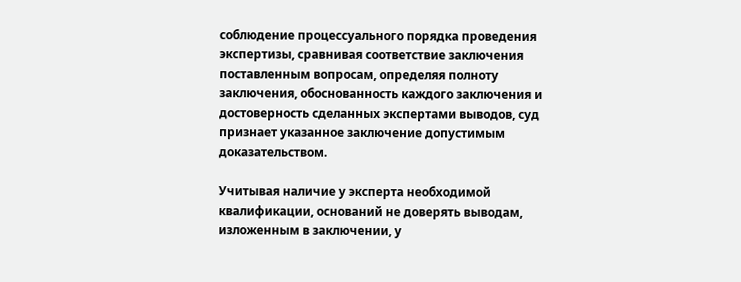соблюдение процессуального порядка проведения экспертизы, сравнивая соответствие заключения поставленным вопросам, определяя полноту заключения, обоснованность каждого заключения и достоверность сделанных экспертами выводов, суд признает указанное заключение допустимым доказательством.

Учитывая наличие у эксперта необходимой квалификации, оснований не доверять выводам, изложенным в заключении, у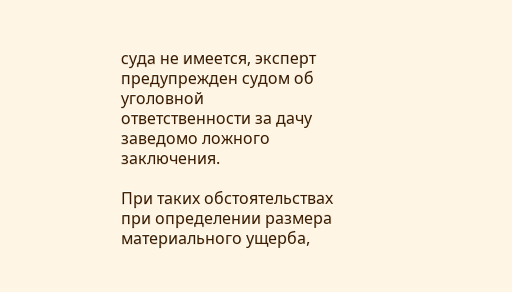суда не имеется, эксперт предупрежден судом об уголовной ответственности за дачу заведомо ложного заключения.

При таких обстоятельствах при определении размера материального ущерба,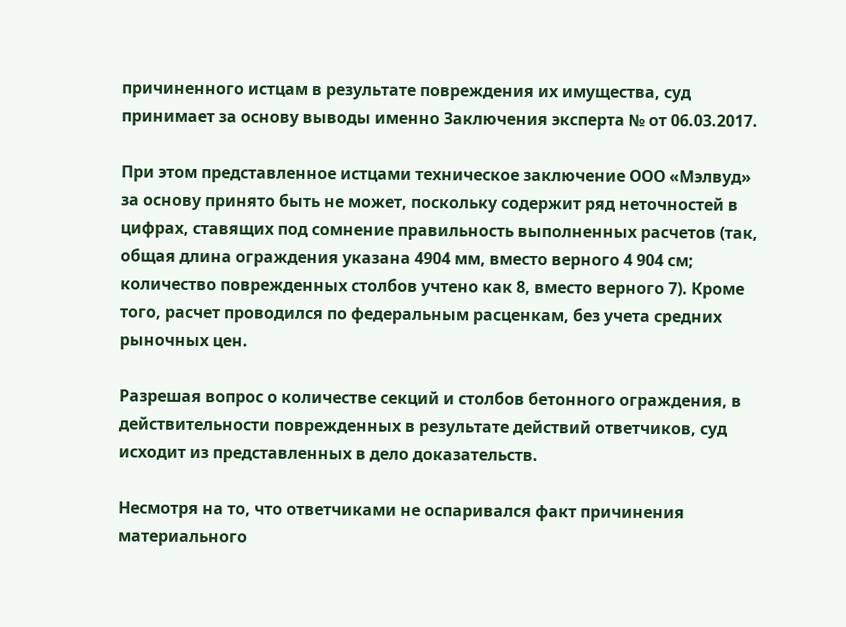причиненного истцам в результате повреждения их имущества, суд принимает за основу выводы именно Заключения эксперта № от 06.03.2017.

При этом представленное истцами техническое заключение ООО «Мэлвуд» за основу принято быть не может, поскольку содержит ряд неточностей в цифрах, ставящих под сомнение правильность выполненных расчетов (так, общая длина ограждения указана 4904 мм, вместо верного 4 904 см; количество поврежденных столбов учтено как 8, вместо верного 7). Кроме того, расчет проводился по федеральным расценкам, без учета средних рыночных цен.

Разрешая вопрос о количестве секций и столбов бетонного ограждения, в действительности поврежденных в результате действий ответчиков, суд исходит из представленных в дело доказательств.

Несмотря на то, что ответчиками не оспаривался факт причинения материального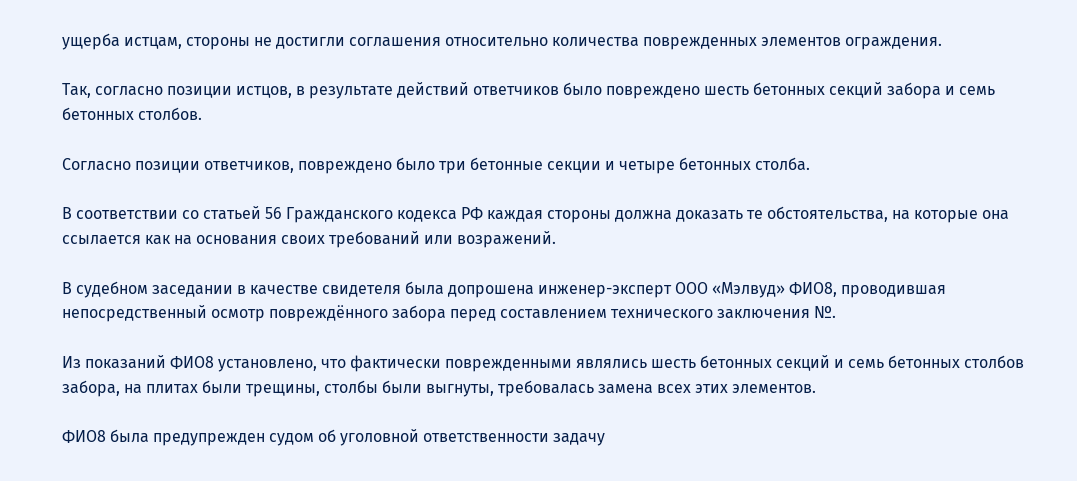ущерба истцам, стороны не достигли соглашения относительно количества поврежденных элементов ограждения.

Так, согласно позиции истцов, в результате действий ответчиков было повреждено шесть бетонных секций забора и семь бетонных столбов.

Согласно позиции ответчиков, повреждено было три бетонные секции и четыре бетонных столба.

В соответствии со статьей 56 Гражданского кодекса РФ каждая стороны должна доказать те обстоятельства, на которые она ссылается как на основания своих требований или возражений.

В судебном заседании в качестве свидетеля была допрошена инженер-эксперт ООО «Мэлвуд» ФИО8, проводившая непосредственный осмотр повреждённого забора перед составлением технического заключения №.

Из показаний ФИО8 установлено, что фактически поврежденными являлись шесть бетонных секций и семь бетонных столбов забора, на плитах были трещины, столбы были выгнуты, требовалась замена всех этих элементов.

ФИО8 была предупрежден судом об уголовной ответственности задачу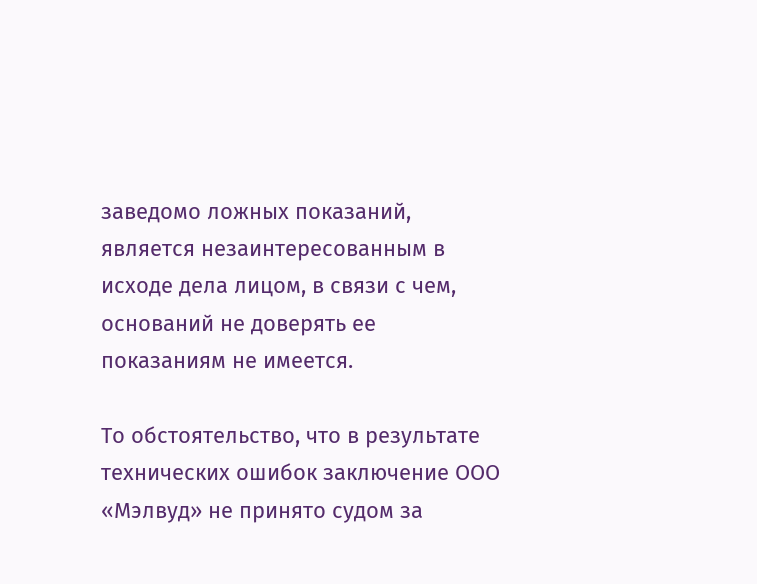заведомо ложных показаний, является незаинтересованным в исходе дела лицом, в связи с чем, оснований не доверять ее показаниям не имеется.

То обстоятельство, что в результате технических ошибок заключение ООО «Мэлвуд» не принято судом за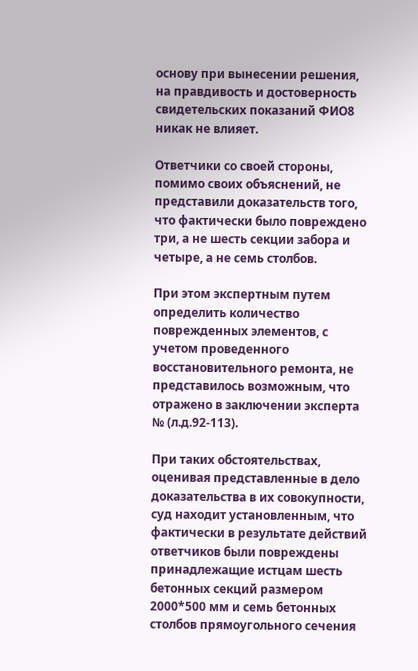основу при вынесении решения, на правдивость и достоверность свидетельских показаний ФИО8 никак не влияет.

Ответчики со своей стороны, помимо своих объяснений, не представили доказательств того, что фактически было повреждено три, а не шесть секции забора и четыре, а не семь столбов.

При этом экспертным путем определить количество поврежденных элементов, с учетом проведенного восстановительного ремонта, не представилось возможным, что отражено в заключении эксперта № (л.д.92-113).

При таких обстоятельствах, оценивая представленные в дело доказательства в их совокупности, суд находит установленным, что фактически в результате действий ответчиков были повреждены принадлежащие истцам шесть бетонных секций размером 2000*500 мм и семь бетонных столбов прямоугольного сечения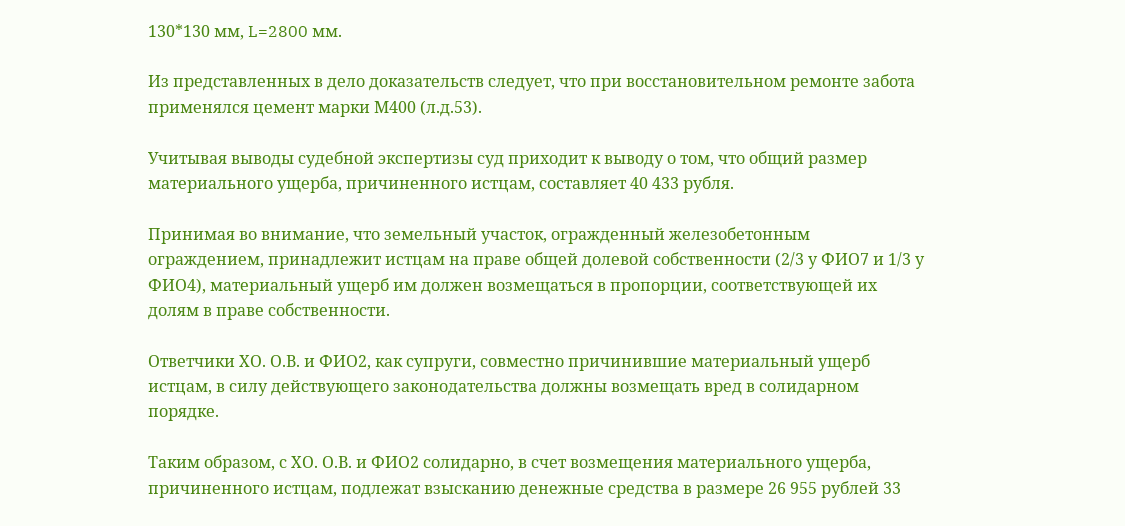130*130 мм, L=2800 мм.

Из представленных в дело доказательств следует, что при восстановительном ремонте забота применялся цемент марки М400 (л.д.53).

Учитывая выводы судебной экспертизы суд приходит к выводу о том, что общий размер материального ущерба, причиненного истцам, составляет 40 433 рубля.

Принимая во внимание, что земельный участок, огражденный железобетонным ограждением, принадлежит истцам на праве общей долевой собственности (2/3 у ФИО7 и 1/3 у ФИО4), материальный ущерб им должен возмещаться в пропорции, соответствующей их долям в праве собственности.

Ответчики ХО. О.В. и ФИО2, как супруги, совместно причинившие материальный ущерб истцам, в силу действующего законодательства должны возмещать вред в солидарном порядке.

Таким образом, с ХО. О.В. и ФИО2 солидарно, в счет возмещения материального ущерба, причиненного истцам, подлежат взысканию денежные средства в размере 26 955 рублей 33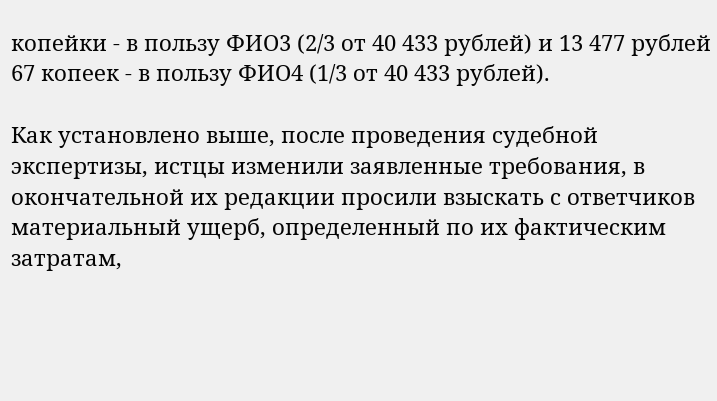копейки - в пользу ФИО3 (2/3 от 40 433 рублей) и 13 477 рублей 67 копеек - в пользу ФИО4 (1/3 от 40 433 рублей).

Как установлено выше, после проведения судебной экспертизы, истцы изменили заявленные требования, в окончательной их редакции просили взыскать с ответчиков материальный ущерб, определенный по их фактическим затратам,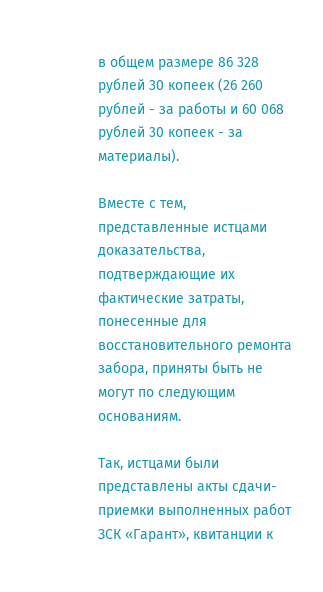в общем размере 86 328 рублей 30 копеек (26 260 рублей - за работы и 60 068 рублей 30 копеек - за материалы).

Вместе с тем, представленные истцами доказательства, подтверждающие их фактические затраты, понесенные для восстановительного ремонта забора, приняты быть не могут по следующим основаниям.

Так, истцами были представлены акты сдачи-приемки выполненных работ ЗСК «Гарант», квитанции к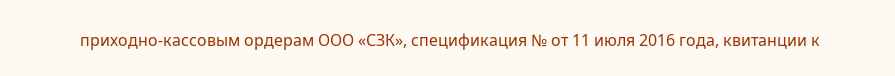приходно-кассовым ордерам ООО «СЗК», спецификация № от 11 июля 2016 года, квитанции к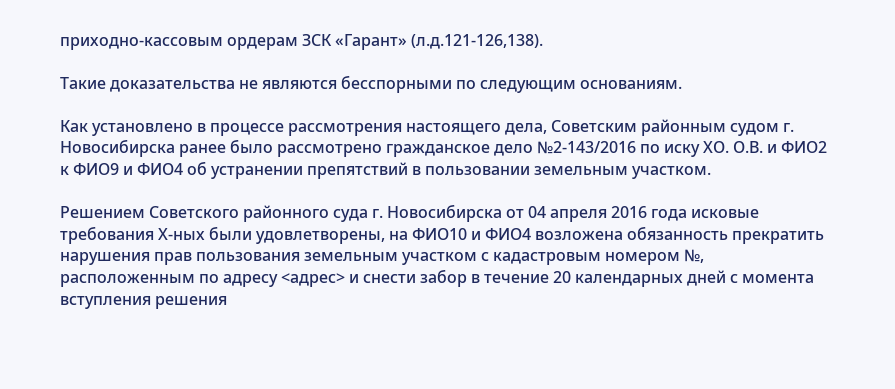приходно-кассовым ордерам ЗСК «Гарант» (л.д.121-126,138).

Такие доказательства не являются бесспорными по следующим основаниям.

Как установлено в процессе рассмотрения настоящего дела, Советским районным судом г. Новосибирска ранее было рассмотрено гражданское дело №2-143/2016 по иску ХО. О.В. и ФИО2 к ФИО9 и ФИО4 об устранении препятствий в пользовании земельным участком.

Решением Советского районного суда г. Новосибирска от 04 апреля 2016 года исковые требования Х-ных были удовлетворены, на ФИО10 и ФИО4 возложена обязанность прекратить нарушения прав пользования земельным участком с кадастровым номером №, расположенным по адресу <адрес> и снести забор в течение 20 календарных дней с момента вступления решения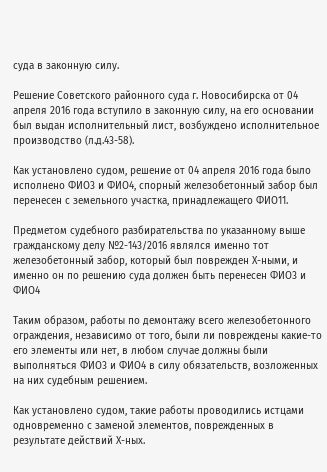суда в законную силу.

Решение Советского районного суда г. Новосибирска от 04 апреля 2016 года вступило в законную силу, на его основании был выдан исполнительный лист, возбуждено исполнительное производство (л.д.43-58).

Как установлено судом, решение от 04 апреля 2016 года было исполнено ФИО3 и ФИО4, спорный железобетонный забор был перенесен с земельного участка, принадлежащего ФИО11.

Предметом судебного разбирательства по указанному выше гражданскому делу №2-143/2016 являлся именно тот железобетонный забор, который был поврежден Х-ными, и именно он по решению суда должен быть перенесен ФИО3 и ФИО4

Таким образом, работы по демонтажу всего железобетонного ограждения, независимо от того, были ли повреждены какие-то его элементы или нет, в любом случае должны были выполняться ФИО3 и ФИО4 в силу обязательств, возложенных на них судебным решением.

Как установлено судом, такие работы проводились истцами одновременно с заменой элементов, поврежденных в результате действий Х-ных.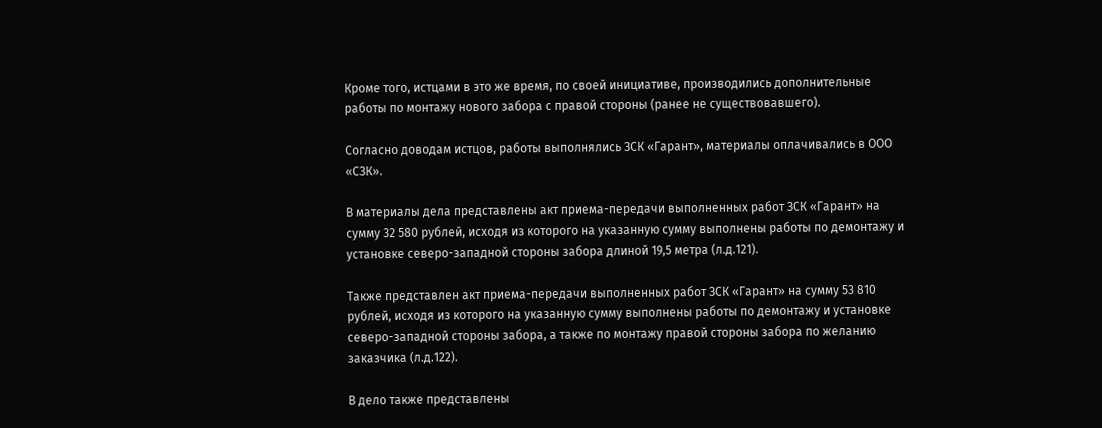Кроме того, истцами в это же время, по своей инициативе, производились дополнительные работы по монтажу нового забора с правой стороны (ранее не существовавшего).

Согласно доводам истцов, работы выполнялись ЗСК «Гарант», материалы оплачивались в ООО «СЗК».

В материалы дела представлены акт приема-передачи выполненных работ ЗСК «Гарант» на сумму 32 580 рублей, исходя из которого на указанную сумму выполнены работы по демонтажу и установке северо-западной стороны забора длиной 19,5 метра (л.д.121).

Также представлен акт приема-передачи выполненных работ ЗСК «Гарант» на сумму 53 810 рублей, исходя из которого на указанную сумму выполнены работы по демонтажу и установке северо-западной стороны забора, а также по монтажу правой стороны забора по желанию заказчика (л.д.122).

В дело также представлены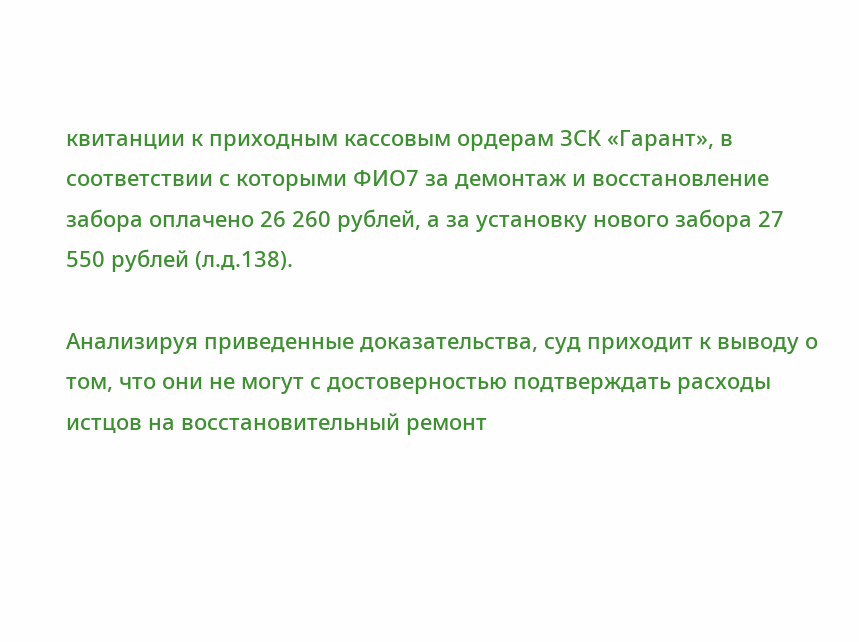квитанции к приходным кассовым ордерам ЗСК «Гарант», в соответствии с которыми ФИО7 за демонтаж и восстановление забора оплачено 26 260 рублей, а за установку нового забора 27 550 рублей (л.д.138).

Анализируя приведенные доказательства, суд приходит к выводу о том, что они не могут с достоверностью подтверждать расходы истцов на восстановительный ремонт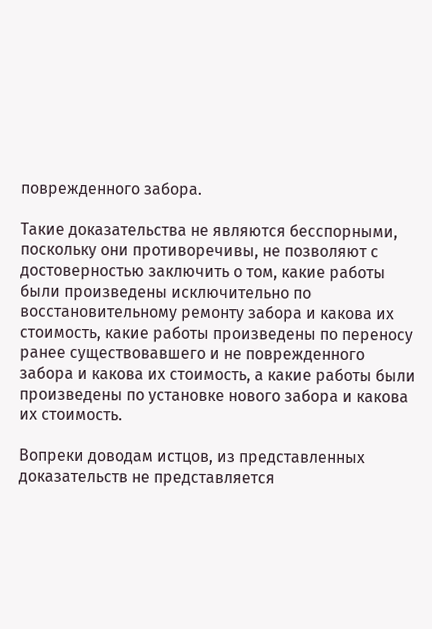поврежденного забора.

Такие доказательства не являются бесспорными, поскольку они противоречивы, не позволяют с достоверностью заключить о том, какие работы были произведены исключительно по восстановительному ремонту забора и какова их стоимость, какие работы произведены по переносу ранее существовавшего и не поврежденного забора и какова их стоимость, а какие работы были произведены по установке нового забора и какова их стоимость.

Вопреки доводам истцов, из представленных доказательств не представляется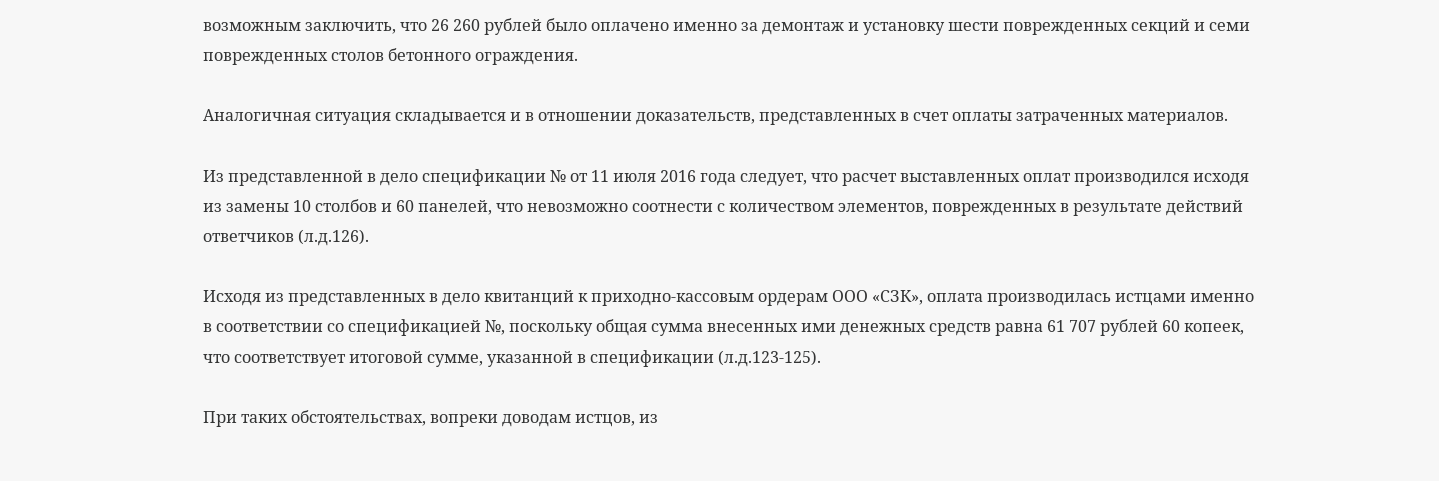возможным заключить, что 26 260 рублей было оплачено именно за демонтаж и установку шести поврежденных секций и семи поврежденных столов бетонного ограждения.

Аналогичная ситуация складывается и в отношении доказательств, представленных в счет оплаты затраченных материалов.

Из представленной в дело спецификации № от 11 июля 2016 года следует, что расчет выставленных оплат производился исходя из замены 10 столбов и 60 панелей, что невозможно соотнести с количеством элементов, поврежденных в результате действий ответчиков (л.д.126).

Исходя из представленных в дело квитанций к приходно-кассовым ордерам ООО «СЗК», оплата производилась истцами именно в соответствии со спецификацией №, поскольку общая сумма внесенных ими денежных средств равна 61 707 рублей 60 копеек, что соответствует итоговой сумме, указанной в спецификации (л.д.123-125).

При таких обстоятельствах, вопреки доводам истцов, из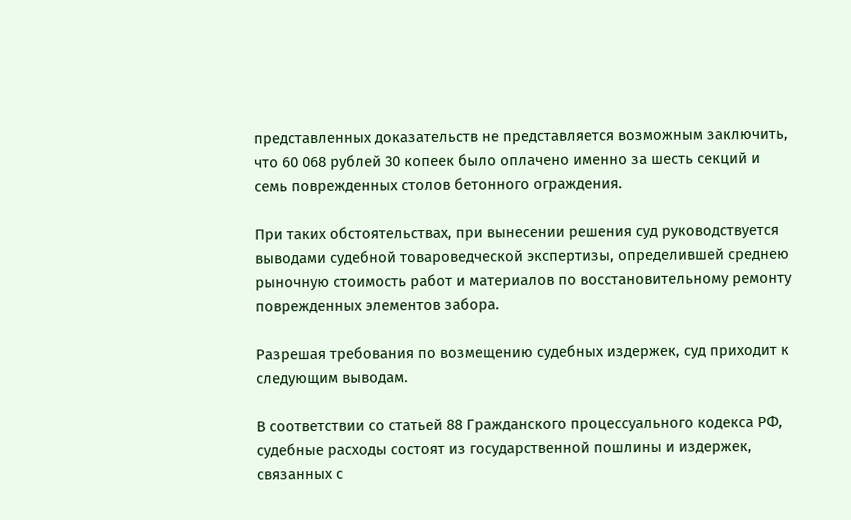представленных доказательств не представляется возможным заключить, что 60 068 рублей 30 копеек было оплачено именно за шесть секций и семь поврежденных столов бетонного ограждения.

При таких обстоятельствах, при вынесении решения суд руководствуется выводами судебной товароведческой экспертизы, определившей среднею рыночную стоимость работ и материалов по восстановительному ремонту поврежденных элементов забора.

Разрешая требования по возмещению судебных издержек, суд приходит к следующим выводам.

В соответствии со статьей 88 Гражданского процессуального кодекса РФ, судебные расходы состоят из государственной пошлины и издержек, связанных с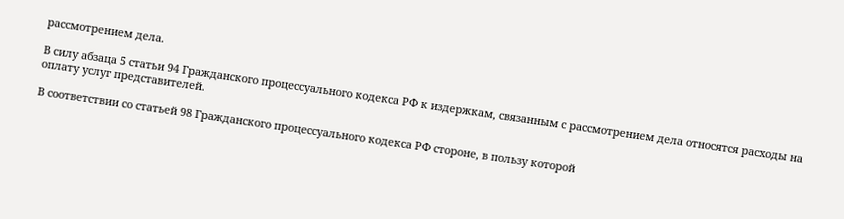рассмотрением дела.

В силу абзаца 5 статьи 94 Гражданского процессуального кодекса РФ к издержкам, связанным с рассмотрением дела относятся расходы на оплату услуг представителей.

В соответствии со статьей 98 Гражданского процессуального кодекса РФ стороне, в пользу которой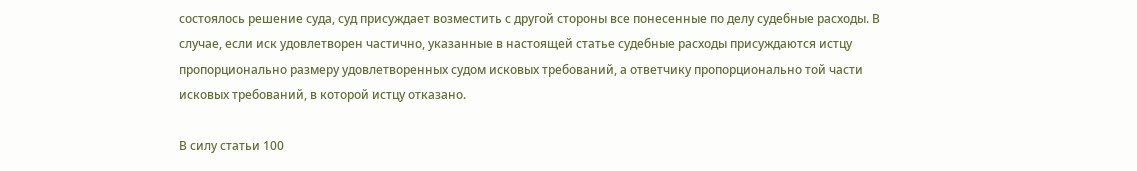состоялось решение суда, суд присуждает возместить с другой стороны все понесенные по делу судебные расходы. В случае, если иск удовлетворен частично, указанные в настоящей статье судебные расходы присуждаются истцу пропорционально размеру удовлетворенных судом исковых требований, а ответчику пропорционально той части исковых требований, в которой истцу отказано.

В силу статьи 100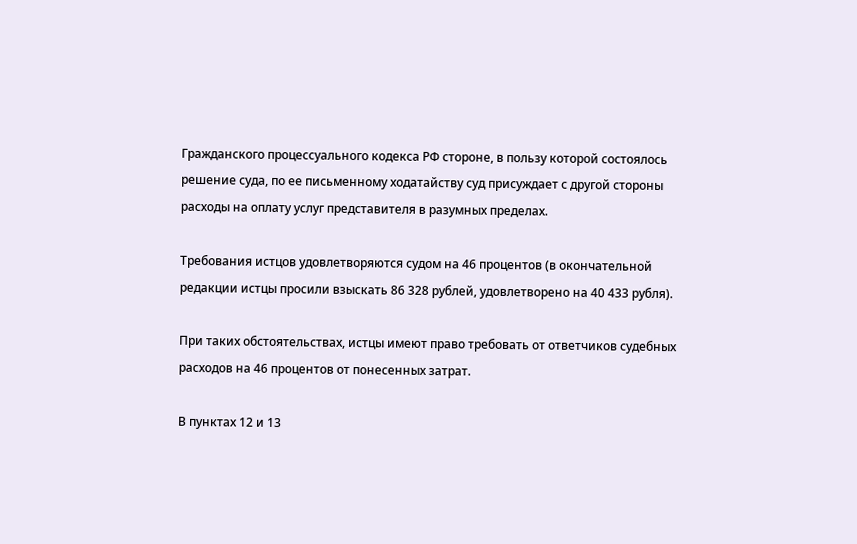Гражданского процессуального кодекса РФ стороне, в пользу которой состоялось решение суда, по ее письменному ходатайству суд присуждает с другой стороны расходы на оплату услуг представителя в разумных пределах.

Требования истцов удовлетворяются судом на 46 процентов (в окончательной редакции истцы просили взыскать 86 328 рублей, удовлетворено на 40 433 рубля).

При таких обстоятельствах, истцы имеют право требовать от ответчиков судебных расходов на 46 процентов от понесенных затрат.

В пунктах 12 и 13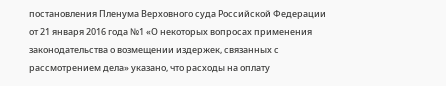постановления Пленума Верховного суда Российской Федерации от 21 января 2016 года №1 «О некоторых вопросах применения законодательства о возмещении издержек, связанных с рассмотрением дела» указано, что расходы на оплату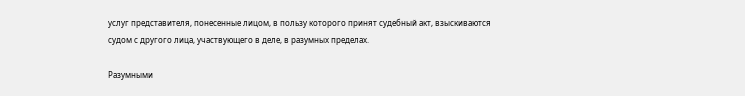услуг представителя, понесенные лицом, в пользу которого принят судебный акт, взыскиваются судом с другого лица, участвующего в деле, в разумных пределах.

Разумными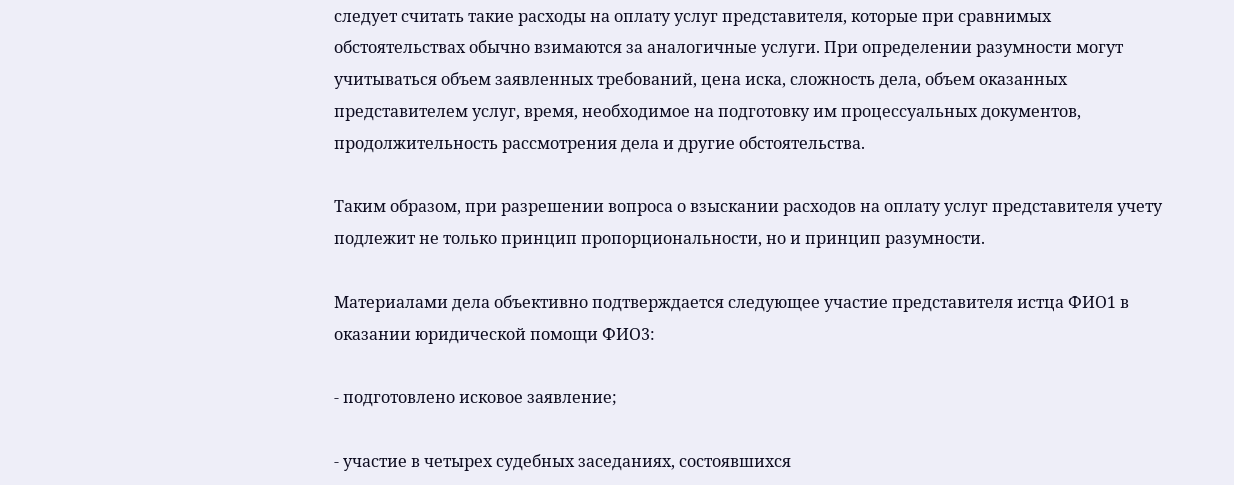следует считать такие расходы на оплату услуг представителя, которые при сравнимых обстоятельствах обычно взимаются за аналогичные услуги. При определении разумности могут учитываться объем заявленных требований, цена иска, сложность дела, объем оказанных представителем услуг, время, необходимое на подготовку им процессуальных документов, продолжительность рассмотрения дела и другие обстоятельства.

Таким образом, при разрешении вопроса о взыскании расходов на оплату услуг представителя учету подлежит не только принцип пропорциональности, но и принцип разумности.

Материалами дела объективно подтверждается следующее участие представителя истца ФИО1 в оказании юридической помощи ФИО3:

- подготовлено исковое заявление;

- участие в четырех судебных заседаниях, состоявшихся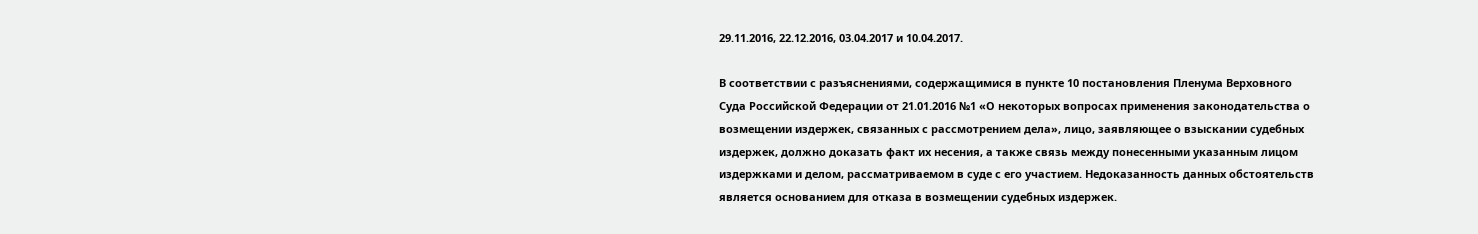29.11.2016, 22.12.2016, 03.04.2017 и 10.04.2017.

В соответствии с разъяснениями, содержащимися в пункте 10 постановления Пленума Верховного Суда Российской Федерации от 21.01.2016 №1 «О некоторых вопросах применения законодательства о возмещении издержек, связанных с рассмотрением дела», лицо, заявляющее о взыскании судебных издержек, должно доказать факт их несения, а также связь между понесенными указанным лицом издержками и делом, рассматриваемом в суде с его участием. Недоказанность данных обстоятельств является основанием для отказа в возмещении судебных издержек.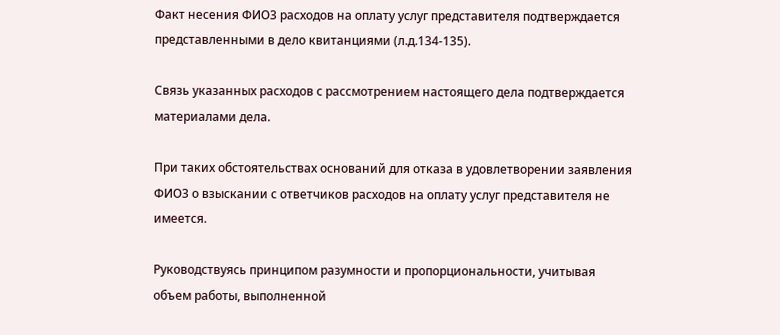Факт несения ФИО3 расходов на оплату услуг представителя подтверждается представленными в дело квитанциями (л.д.134-135).

Связь указанных расходов с рассмотрением настоящего дела подтверждается материалами дела.

При таких обстоятельствах оснований для отказа в удовлетворении заявления ФИО3 о взыскании с ответчиков расходов на оплату услуг представителя не имеется.

Руководствуясь принципом разумности и пропорциональности, учитывая объем работы, выполненной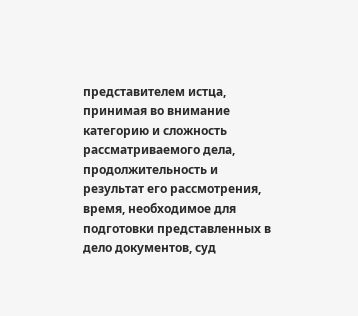представителем истца, принимая во внимание категорию и сложность рассматриваемого дела, продолжительность и результат его рассмотрения, время, необходимое для подготовки представленных в дело документов, суд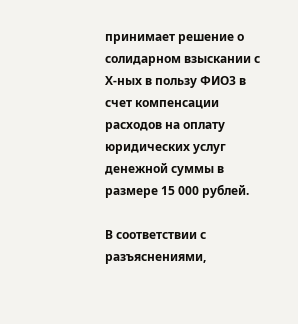принимает решение о солидарном взыскании с Х-ных в пользу ФИО3 в счет компенсации расходов на оплату юридических услуг денежной суммы в размере 15 000 рублей.

В соответствии с разъяснениями,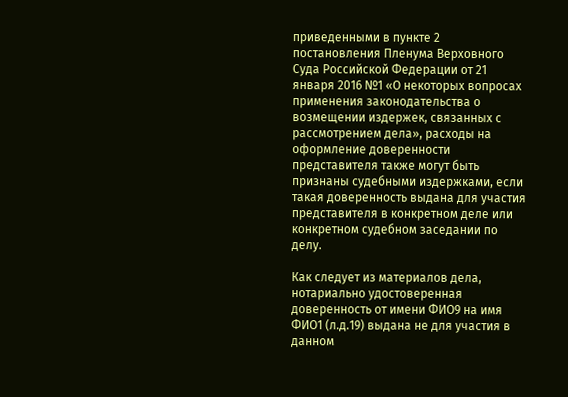приведенными в пункте 2 постановления Пленума Верховного Суда Российской Федерации от 21 января 2016 №1 «О некоторых вопросах применения законодательства о возмещении издержек, связанных с рассмотрением дела», расходы на оформление доверенности представителя также могут быть признаны судебными издержками, если такая доверенность выдана для участия представителя в конкретном деле или конкретном судебном заседании по делу.

Как следует из материалов дела, нотариально удостоверенная доверенность от имени ФИО9 на имя ФИО1 (л.д.19) выдана не для участия в данном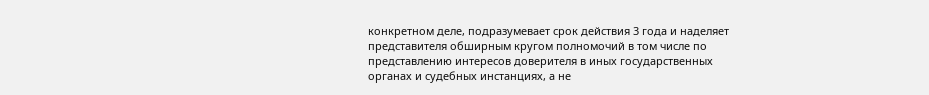конкретном деле, подразумевает срок действия 3 года и наделяет представителя обширным кругом полномочий в том числе по представлению интересов доверителя в иных государственных органах и судебных инстанциях, а не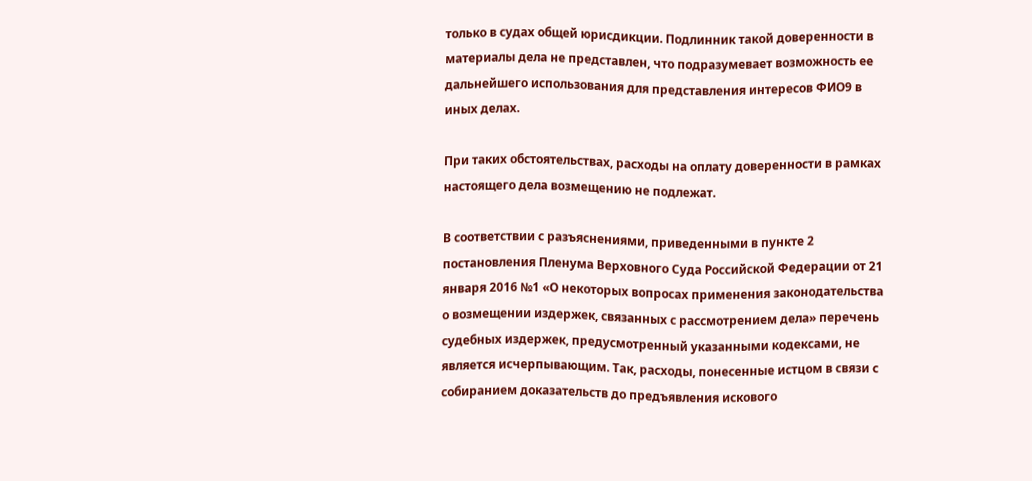только в судах общей юрисдикции. Подлинник такой доверенности в материалы дела не представлен, что подразумевает возможность ее дальнейшего использования для представления интересов ФИО9 в иных делах.

При таких обстоятельствах, расходы на оплату доверенности в рамках настоящего дела возмещению не подлежат.

В соответствии с разъяснениями, приведенными в пункте 2 постановления Пленума Верховного Суда Российской Федерации от 21 января 2016 №1 «О некоторых вопросах применения законодательства о возмещении издержек, связанных с рассмотрением дела» перечень судебных издержек, предусмотренный указанными кодексами, не является исчерпывающим. Так, расходы, понесенные истцом в связи с собиранием доказательств до предъявления искового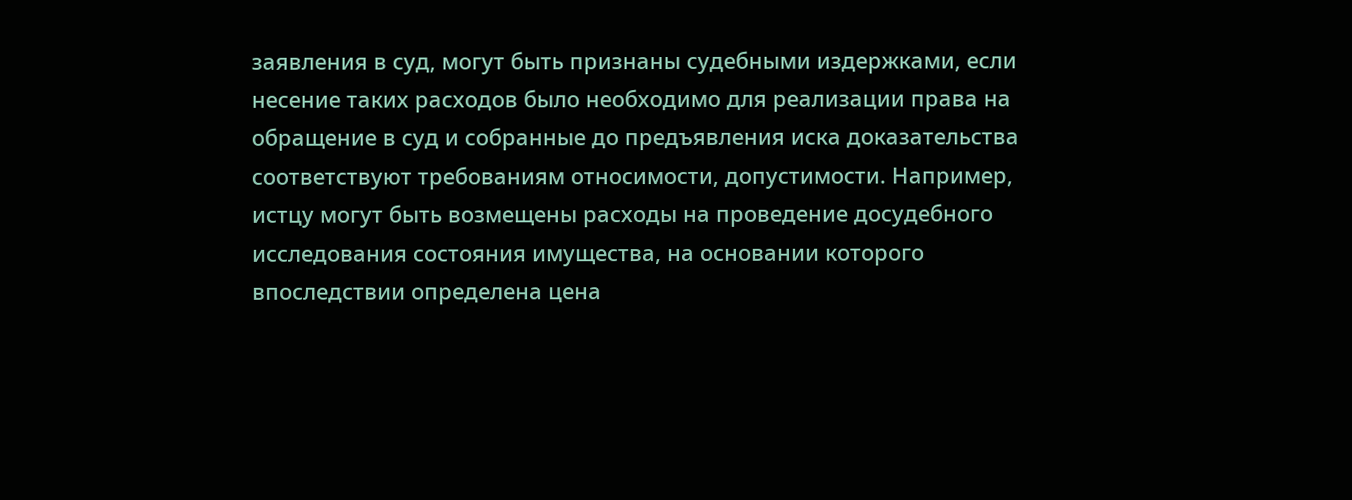заявления в суд, могут быть признаны судебными издержками, если несение таких расходов было необходимо для реализации права на обращение в суд и собранные до предъявления иска доказательства соответствуют требованиям относимости, допустимости. Например, истцу могут быть возмещены расходы на проведение досудебного исследования состояния имущества, на основании которого впоследствии определена цена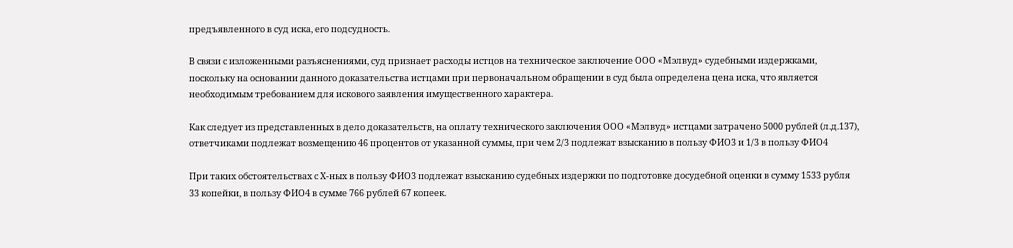предъявленного в суд иска, его подсудность.

В связи с изложенными разъяснениями, суд признает расходы истцов на техническое заключение ООО «Мэлвуд» судебными издержками, поскольку на основании данного доказательства истцами при первоначальном обращении в суд была определена цена иска, что является необходимым требованием для искового заявления имущественного характера.

Как следует из представленных в дело доказательств, на оплату технического заключения ООО «Мэлвуд» истцами затрачено 5000 рублей (л.д.137), ответчиками подлежат возмещению 46 процентов от указанной суммы, при чем 2/3 подлежат взысканию в пользу ФИО3 и 1/3 в пользу ФИО4

При таких обстоятельствах с Х-ных в пользу ФИО3 подлежат взысканию судебных издержки по подготовке досудебной оценки в сумму 1533 рубля 33 копейки, в пользу ФИО4 в сумме 766 рублей 67 копеек.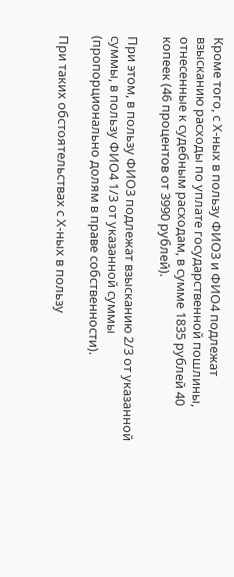Кроме того, с Х-ных в пользу ФИО3 и ФИО4 подлежат взысканию расходы по уплате государственной пошлины, отнесенные к судебным расходам, в сумме 1835 рублей 40 копеек (46 процентов от 3990 рублей).

При этом, в пользу ФИО3 подлежат взысканию 2/3 от указанной суммы, в пользу ФИО4 1/3 от указанной суммы (пропорционально долям в праве собственности).

При таких обстоятельствах с Х-ных в пользу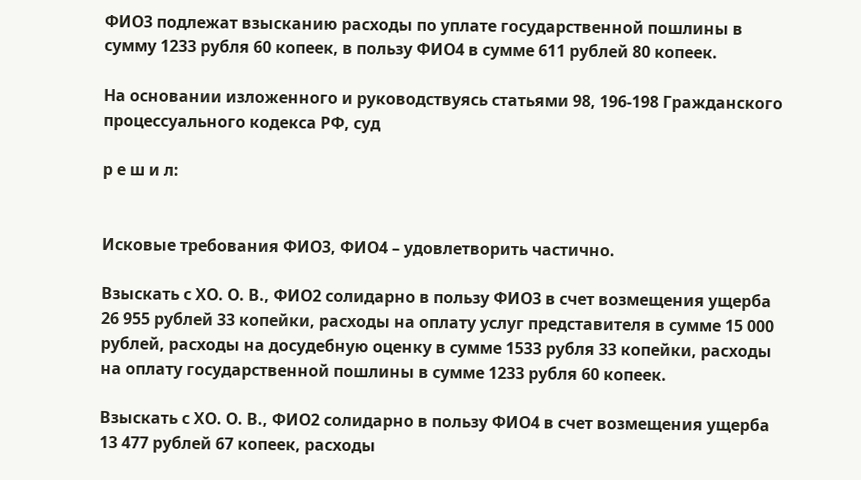ФИО3 подлежат взысканию расходы по уплате государственной пошлины в сумму 1233 рубля 60 копеек, в пользу ФИО4 в сумме 611 рублей 80 копеек.

На основании изложенного и руководствуясь статьями 98, 196-198 Гражданского процессуального кодекса РФ, суд

р е ш и л:


Исковые требования ФИО3, ФИО4 – удовлетворить частично.

Взыскать с ХО. О. В., ФИО2 солидарно в пользу ФИО3 в счет возмещения ущерба 26 955 рублей 33 копейки, расходы на оплату услуг представителя в сумме 15 000 рублей, расходы на досудебную оценку в сумме 1533 рубля 33 копейки, расходы на оплату государственной пошлины в сумме 1233 рубля 60 копеек.

Взыскать с ХО. О. В., ФИО2 солидарно в пользу ФИО4 в счет возмещения ущерба 13 477 рублей 67 копеек, расходы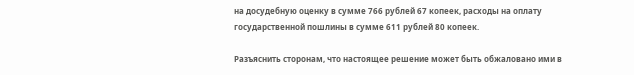на досудебную оценку в сумме 766 рублей 67 копеек, расходы на оплату государственной пошлины в сумме 611 рублей 80 копеек.

Разъяснить сторонам, что настоящее решение может быть обжаловано ими в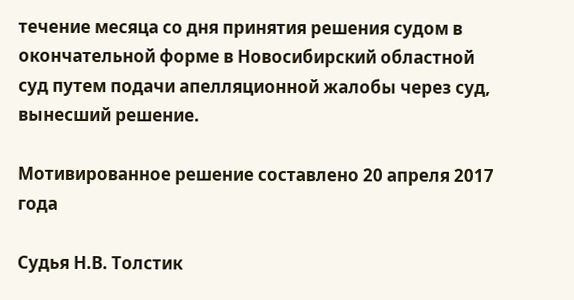течение месяца со дня принятия решения судом в окончательной форме в Новосибирский областной суд путем подачи апелляционной жалобы через суд, вынесший решение.

Мотивированное решение составлено 20 апреля 2017 года

Судья Н.В. Толстик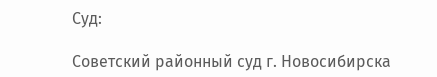Суд:

Советский районный суд г. Новосибирска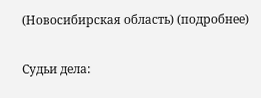(Новосибирская область) (подробнее)

Судьи дела: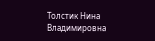Толстик Нина Владимировна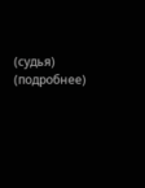(судья) (подробнее)